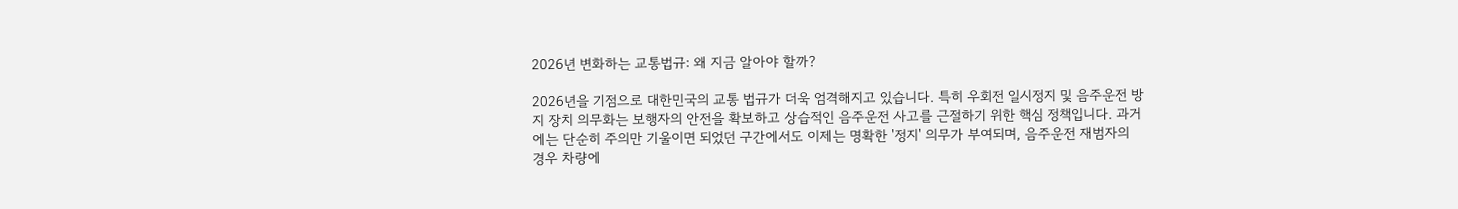2026년 변화하는 교통법규: 왜 지금 알아야 할까?

2026년을 기점으로 대한민국의 교통 법규가 더욱 엄격해지고 있습니다. 특히 우회전 일시정지 및 음주운전 방지 장치 의무화는 보행자의 안전을 확보하고 상습적인 음주운전 사고를 근절하기 위한 핵심 정책입니다. 과거에는 단순히 주의만 기울이면 되었던 구간에서도 이제는 명확한 '정지' 의무가 부여되며, 음주운전 재범자의 경우 차량에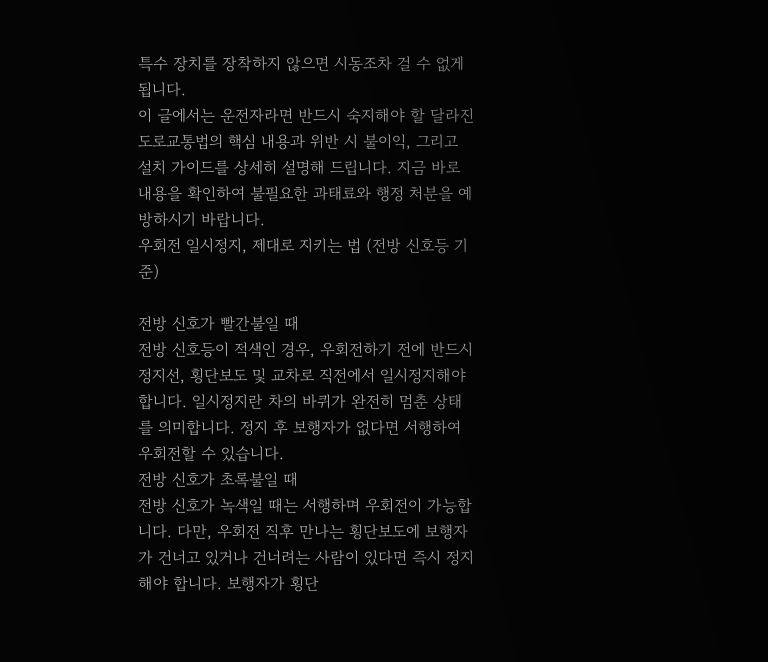특수 장치를 장착하지 않으면 시동조차 걸 수 없게 됩니다.
이 글에서는 운전자라면 반드시 숙지해야 할 달라진 도로교통법의 핵심 내용과 위반 시 불이익, 그리고 설치 가이드를 상세히 설명해 드립니다. 지금 바로 내용을 확인하여 불필요한 과태료와 행정 처분을 예방하시기 바랍니다.
우회전 일시정지, 제대로 지키는 법 (전방 신호등 기준)

전방 신호가 빨간불일 때
전방 신호등이 적색인 경우, 우회전하기 전에 반드시 정지선, 횡단보도 및 교차로 직전에서 일시정지해야 합니다. 일시정지란 차의 바퀴가 완전히 멈춘 상태를 의미합니다. 정지 후 보행자가 없다면 서행하여 우회전할 수 있습니다.
전방 신호가 초록불일 때
전방 신호가 녹색일 때는 서행하며 우회전이 가능합니다. 다만, 우회전 직후 만나는 횡단보도에 보행자가 건너고 있거나 건너려는 사람이 있다면 즉시 정지해야 합니다. 보행자가 횡단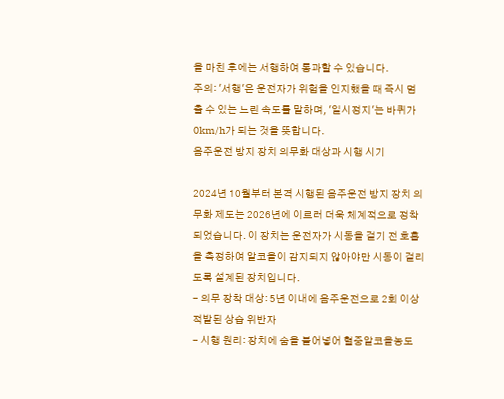을 마친 후에는 서행하여 통과할 수 있습니다.
주의: '서행'은 운전자가 위험을 인지했을 때 즉시 멈출 수 있는 느린 속도를 말하며, '일시정지'는 바퀴가 0km/h가 되는 것을 뜻합니다.
음주운전 방지 장치 의무화 대상과 시행 시기

2024년 10월부터 본격 시행된 음주운전 방지 장치 의무화 제도는 2026년에 이르러 더욱 체계적으로 정착되었습니다. 이 장치는 운전자가 시동을 걸기 전 호흡을 측정하여 알코올이 감지되지 않아야만 시동이 걸리도록 설계된 장치입니다.
- 의무 장착 대상: 5년 이내에 음주운전으로 2회 이상 적발된 상습 위반자
- 시행 원리: 장치에 숨을 불어넣어 혈중알코올농도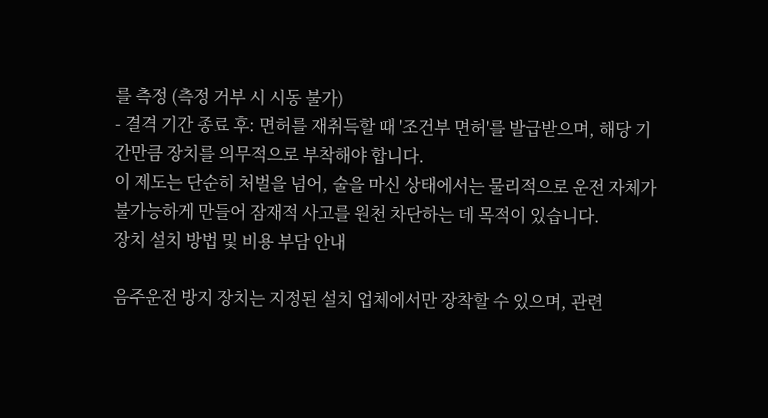를 측정 (측정 거부 시 시동 불가)
- 결격 기간 종료 후: 면허를 재취득할 때 '조건부 면허'를 발급받으며, 해당 기간만큼 장치를 의무적으로 부착해야 합니다.
이 제도는 단순히 처벌을 넘어, 술을 마신 상태에서는 물리적으로 운전 자체가 불가능하게 만들어 잠재적 사고를 원천 차단하는 데 목적이 있습니다.
장치 설치 방법 및 비용 부담 안내

음주운전 방지 장치는 지정된 설치 업체에서만 장착할 수 있으며, 관련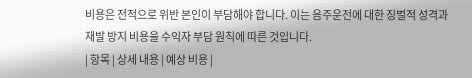비용은 전적으로 위반 본인이 부담해야 합니다. 이는 음주운전에 대한 징벌적 성격과 재발 방지 비용을 수익자 부담 원칙에 따른 것입니다.
| 항목 | 상세 내용 | 예상 비용 |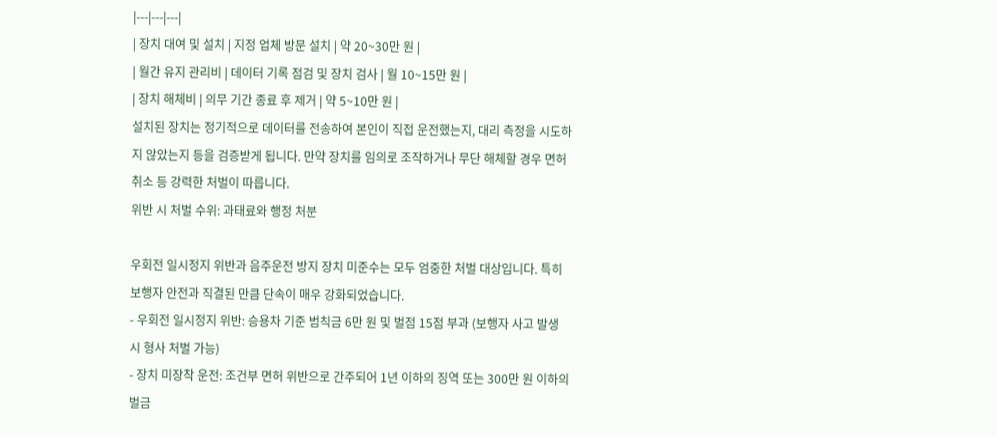|---|---|---|
| 장치 대여 및 설치 | 지정 업체 방문 설치 | 약 20~30만 원 |
| 월간 유지 관리비 | 데이터 기록 점검 및 장치 검사 | 월 10~15만 원 |
| 장치 해체비 | 의무 기간 종료 후 제거 | 약 5~10만 원 |
설치된 장치는 정기적으로 데이터를 전송하여 본인이 직접 운전했는지, 대리 측정을 시도하지 않았는지 등을 검증받게 됩니다. 만약 장치를 임의로 조작하거나 무단 해체할 경우 면허 취소 등 강력한 처벌이 따릅니다.
위반 시 처벌 수위: 과태료와 행정 처분

우회전 일시정지 위반과 음주운전 방지 장치 미준수는 모두 엄중한 처벌 대상입니다. 특히 보행자 안전과 직결된 만큼 단속이 매우 강화되었습니다.
- 우회전 일시정지 위반: 승용차 기준 범칙금 6만 원 및 벌점 15점 부과 (보행자 사고 발생 시 형사 처벌 가능)
- 장치 미장착 운전: 조건부 면허 위반으로 간주되어 1년 이하의 징역 또는 300만 원 이하의 벌금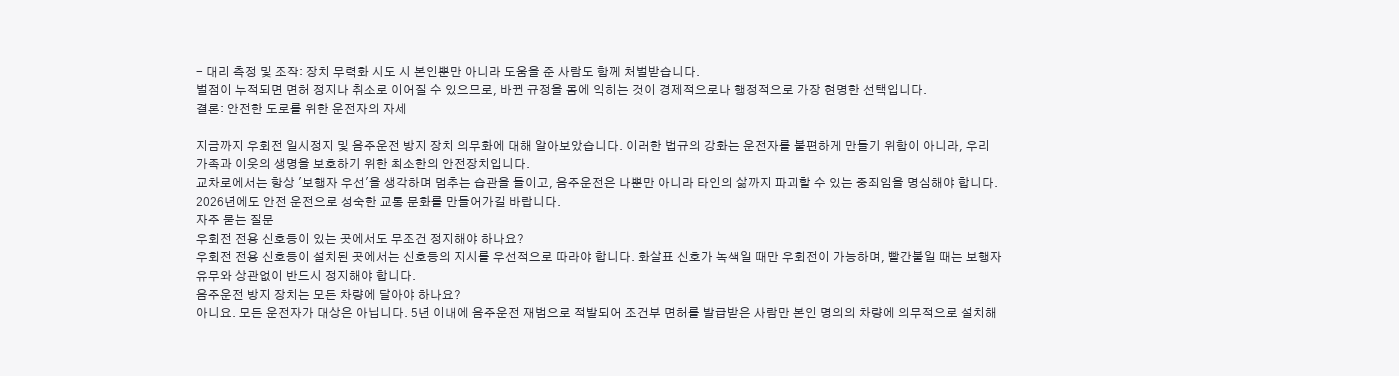- 대리 측정 및 조작: 장치 무력화 시도 시 본인뿐만 아니라 도움을 준 사람도 함께 처벌받습니다.
벌점이 누적되면 면허 정지나 취소로 이어질 수 있으므로, 바뀐 규정을 몸에 익히는 것이 경제적으로나 행정적으로 가장 현명한 선택입니다.
결론: 안전한 도로를 위한 운전자의 자세

지금까지 우회전 일시정지 및 음주운전 방지 장치 의무화에 대해 알아보았습니다. 이러한 법규의 강화는 운전자를 불편하게 만들기 위함이 아니라, 우리 가족과 이웃의 생명을 보호하기 위한 최소한의 안전장치입니다.
교차로에서는 항상 '보행자 우선'을 생각하며 멈추는 습관을 들이고, 음주운전은 나뿐만 아니라 타인의 삶까지 파괴할 수 있는 중죄임을 명심해야 합니다. 2026년에도 안전 운전으로 성숙한 교통 문화를 만들어가길 바랍니다.
자주 묻는 질문
우회전 전용 신호등이 있는 곳에서도 무조건 정지해야 하나요?
우회전 전용 신호등이 설치된 곳에서는 신호등의 지시를 우선적으로 따라야 합니다. 화살표 신호가 녹색일 때만 우회전이 가능하며, 빨간불일 때는 보행자 유무와 상관없이 반드시 정지해야 합니다.
음주운전 방지 장치는 모든 차량에 달아야 하나요?
아니요. 모든 운전자가 대상은 아닙니다. 5년 이내에 음주운전 재범으로 적발되어 조건부 면허를 발급받은 사람만 본인 명의의 차량에 의무적으로 설치해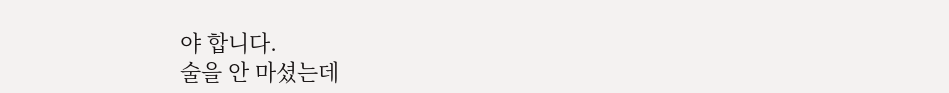야 합니다.
술을 안 마셨는데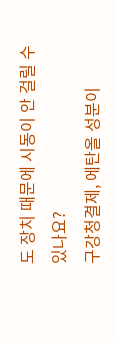도 장치 때문에 시동이 안 걸릴 수 있나요?
구강청결제, 에탄올 성분이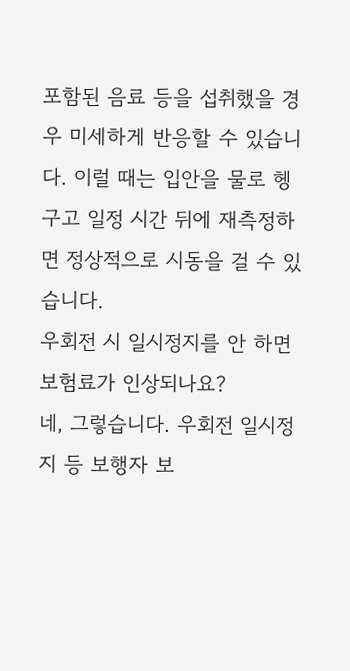포함된 음료 등을 섭취했을 경우 미세하게 반응할 수 있습니다. 이럴 때는 입안을 물로 헹구고 일정 시간 뒤에 재측정하면 정상적으로 시동을 걸 수 있습니다.
우회전 시 일시정지를 안 하면 보험료가 인상되나요?
네, 그렇습니다. 우회전 일시정지 등 보행자 보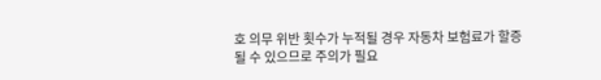호 의무 위반 횟수가 누적될 경우 자동차 보험료가 할증될 수 있으므로 주의가 필요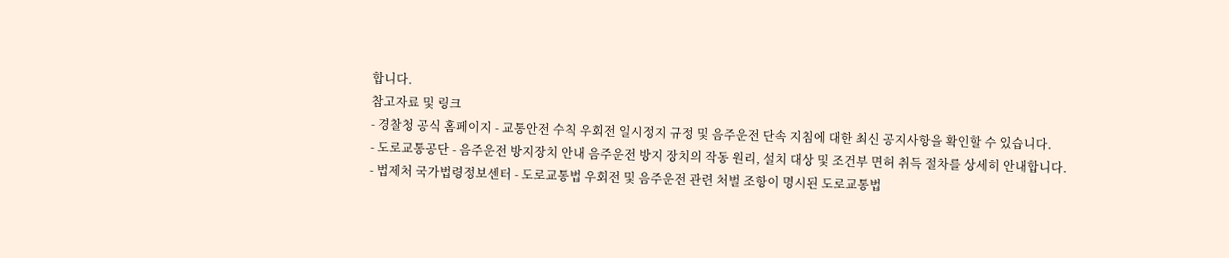합니다.
참고자료 및 링크
- 경찰청 공식 홈페이지 - 교통안전 수칙 우회전 일시정지 규정 및 음주운전 단속 지침에 대한 최신 공지사항을 확인할 수 있습니다.
- 도로교통공단 - 음주운전 방지장치 안내 음주운전 방지 장치의 작동 원리, 설치 대상 및 조건부 면허 취득 절차를 상세히 안내합니다.
- 법제처 국가법령정보센터 - 도로교통법 우회전 및 음주운전 관련 처벌 조항이 명시된 도로교통법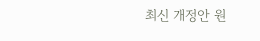최신 개정안 원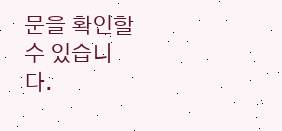문을 확인할 수 있습니다.